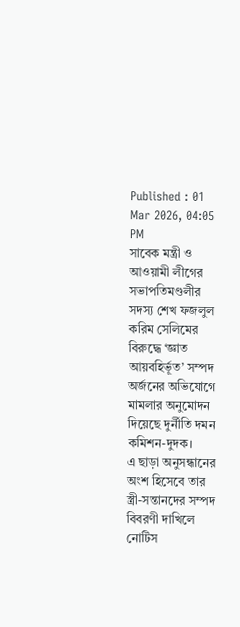Published : 01 Mar 2026, 04:05 PM
সাবেক মন্ত্রী ও আওয়ামী লীগের সভাপতিমণ্ডলীর সদস্য শেখ ফজলুল করিম সেলিমের বিরুদ্ধে ‘জ্ঞাত আয়বহির্ভূত’ সম্পদ অর্জনের অভিযোগে মামলার অনুমোদন দিয়েছে দুর্নীতি দমন কমিশন-দুদক।
এ ছাড়া অনুসন্ধানের অংশ হিসেবে তার স্ত্রী-সন্তানদের সম্পদ বিবরণী দাখিলে নোটিস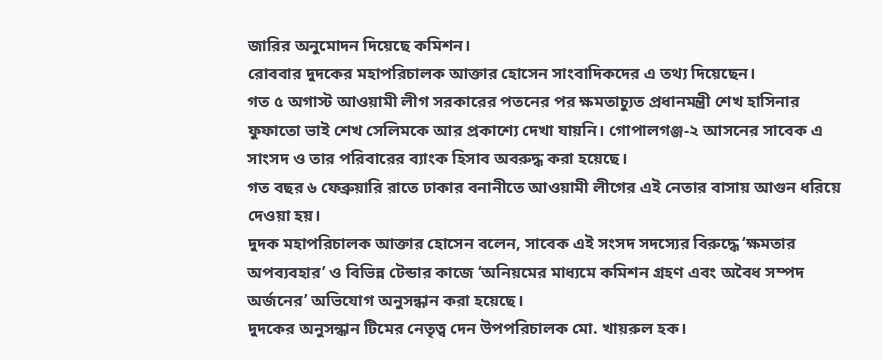জারির অনুমোদন দিয়েছে কমিশন।
রোববার দুদকের মহাপরিচালক আক্তার হোসেন সাংবাদিকদের এ তথ্য দিয়েছেন।
গত ৫ অগাস্ট আওয়ামী লীগ সরকারের পতনের পর ক্ষমতাচ্যুত প্রধানমন্ত্রী শেখ হাসিনার ফুফাতো ভাই শেখ সেলিমকে আর প্রকাশ্যে দেখা যায়নি। গোপালগঞ্জ-২ আসনের সাবেক এ সাংসদ ও তার পরিবারের ব্যাংক হিসাব অবরুদ্ধ করা হয়েছে।
গত বছর ৬ ফেব্রুয়ারি রাতে ঢাকার বনানীতে আওয়ামী লীগের এই নেতার বাসায় আগুন ধরিয়ে দেওয়া হয়।
দুদক মহাপরিচালক আক্তার হোসেন বলেন, সাবেক এই সংসদ সদস্যের বিরুদ্ধে ‘ক্ষমতার অপব্যবহার’ ও বিভিন্ন টেন্ডার কাজে ‘অনিয়মের মাধ্যমে কমিশন গ্রহণ এবং অবৈধ সম্পদ অর্জনের’ অভিযোগ অনুসন্ধান করা হয়েছে।
দুদকের অনুসন্ধান টিমের নেতৃত্ব দেন উপপরিচালক মো. খায়রুল হক।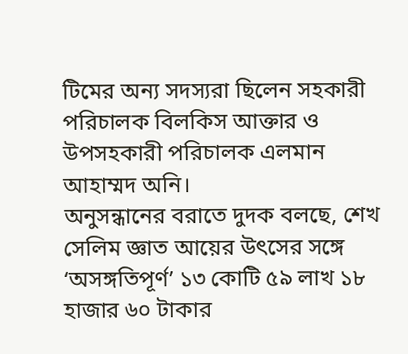টিমের অন্য সদস্যরা ছিলেন সহকারী পরিচালক বিলকিস আক্তার ও উপসহকারী পরিচালক এলমান আহাম্মদ অনি।
অনুসন্ধানের বরাতে দুদক বলছে, শেখ সেলিম জ্ঞাত আয়ের উৎসের সঙ্গে ‘অসঙ্গতিপূর্ণ’ ১৩ কোটি ৫৯ লাখ ১৮ হাজার ৬০ টাকার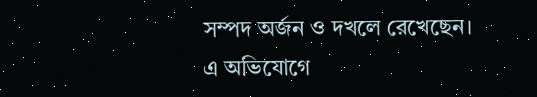সম্পদ অর্জন ও দখলে রেখেছেন।
এ অভিযোগে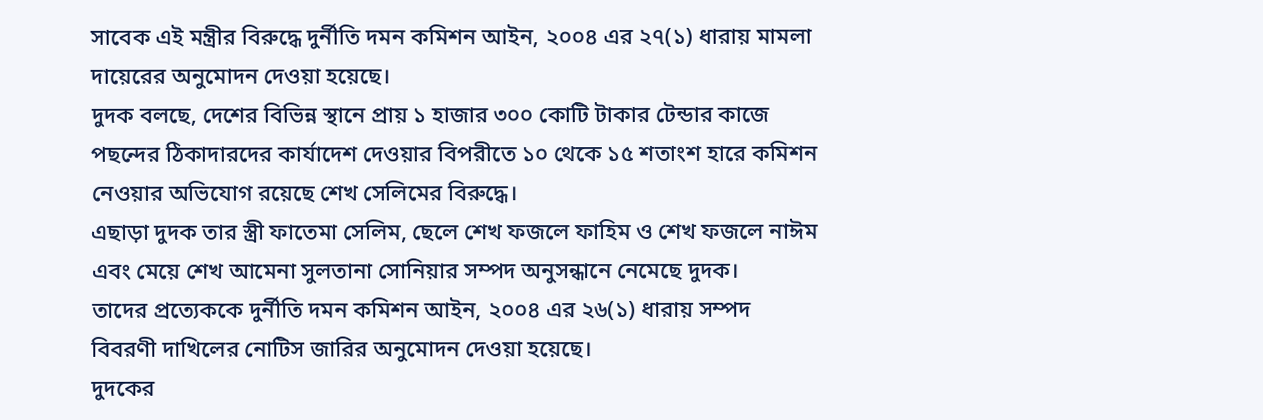সাবেক এই মন্ত্রীর বিরুদ্ধে দুর্নীতি দমন কমিশন আইন, ২০০৪ এর ২৭(১) ধারায় মামলা দায়েরের অনুমোদন দেওয়া হয়েছে।
দুদক বলছে, দেশের বিভিন্ন স্থানে প্রায় ১ হাজার ৩০০ কোটি টাকার টেন্ডার কাজে পছন্দের ঠিকাদারদের কার্যাদেশ দেওয়ার বিপরীতে ১০ থেকে ১৫ শতাংশ হারে কমিশন নেওয়ার অভিযোগ রয়েছে শেখ সেলিমের বিরুদ্ধে।
এছাড়া দুদক তার স্ত্রী ফাতেমা সেলিম, ছেলে শেখ ফজলে ফাহিম ও শেখ ফজলে নাঈম এবং মেয়ে শেখ আমেনা সুলতানা সোনিয়ার সম্পদ অনুসন্ধানে নেমেছে দুদক।
তাদের প্রত্যেককে দুর্নীতি দমন কমিশন আইন, ২০০৪ এর ২৬(১) ধারায় সম্পদ বিবরণী দাখিলের নোটিস জারির অনুমোদন দেওয়া হয়েছে।
দুদকের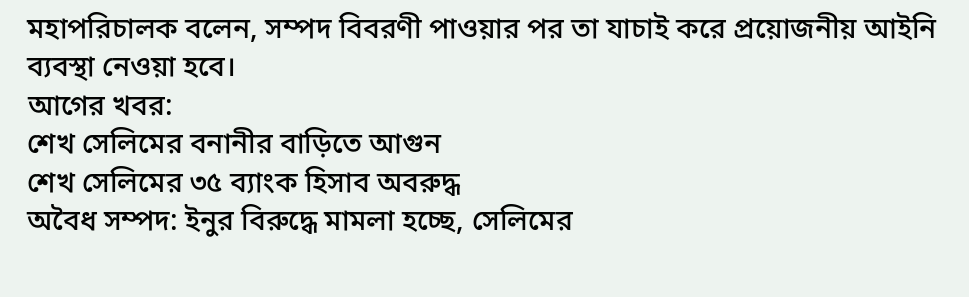মহাপরিচালক বলেন, সম্পদ বিবরণী পাওয়ার পর তা যাচাই করে প্রয়োজনীয় আইনি ব্যবস্থা নেওয়া হবে।
আগের খবর:
শেখ সেলিমের বনানীর বাড়িতে আগুন
শেখ সেলিমের ৩৫ ব্যাংক হিসাব অবরুদ্ধ
অবৈধ সম্পদ: ইনুর বিরুদ্ধে মামলা হচ্ছে, সেলিমের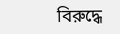বিরুদ্ধে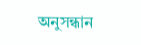অনুসন্ধান